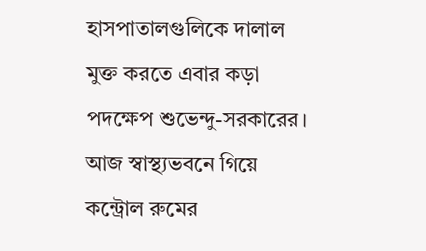হাসপাতালগুলিকে দালাল মুক্ত করতে এবার কড়া পদক্ষেপ শুভেন্দু-সরকারের। আজ স্বাস্থ্যভবনে গিয়ে কন্ট্রোল রুমের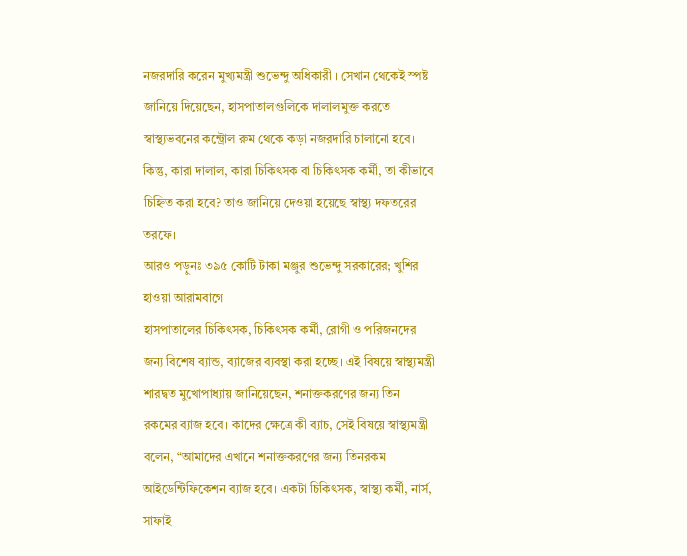নজরদারি করেন মুখ্যমন্ত্রী শুভেন্দু অধিকারী । সেখান থেকেই স্পষ্ট জানিয়ে দিয়েছেন, হাসপাতালগুলিকে দালালমুক্ত করতে স্বাস্থ্যভবনের কন্ট্রোল রুম থেকে কড়া নজরদারি চালানো হবে। কিন্তু, কারা দালাল, কারা চিকিৎসক বা চিকিৎসক কর্মী, তা কীভাবে চিহ্নিত করা হবে? তাও জানিয়ে দেওয়া হয়েছে স্বাস্থ্য দফতরের তরফে।
আরও পড়ুনঃ ৩৯৫ কোটি টাকা মঞ্জুর শুভেন্দু সরকারের; খুশির হাওয়া আরামবাগে
হাসপাতালের চিকিৎসক, চিকিৎসক কর্মী, রোগী ও পরিজনদের জন্য বিশেষ ব্যান্ড, ব্যাজের ব্যবস্থা করা হচ্ছে। এই বিষয়ে স্বাস্থ্যমন্ত্রী শারদ্বত মুখোপাধ্যায় জানিয়েছেন, শনাক্তকরণের জন্য তিন রকমের ব্যাজ হবে। কাদের ক্ষেত্রে কী ব্যাচ, সেই বিষয়ে স্বাস্থ্যমন্ত্রী বলেন, “আমাদের এখানে শনাক্তকরণের জন্য তিনরকম আইডেন্টিফিকেশন ব্যাজ হবে। একটা চিকিৎসক, স্বাস্থ্য কর্মী, নার্স, সাফাই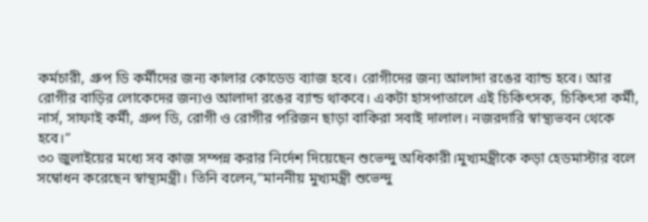কর্মচারী, গ্রুপ ডি কর্মীদের জন্য কালার কোডেড ব্যাজ হবে। রোগীদের জন্য আলাদা রঙের ব্যান্ড হবে। আর রোগীর বাড়ির লোকেদের জন্যও আলাদা রঙের ব্যান্ড থাকবে। একটা হাসপাতালে এই চিকিৎসক, চিকিৎসা কর্মী, নার্স, সাফাই কর্মী, গ্রুপ ডি, রোগী ও রোগীর পরিজন ছাড়া বাকিরা সবাই দালাল। নজরদারি স্বাস্থ্যভবন থেকে হবে।”
৩০ জুলাইয়ের মধ্যে সব কাজ সম্পন্ন করার নির্দেশ দিয়েছেন শুভেন্দু অধিকারী।মুখ্যমন্ত্রীকে কড়া হেডমাস্টার বলে সম্বোধন করেছেন স্বাস্থ্যমন্ত্রী। তিনি বলেন,”মাননীয় মুখ্যমন্ত্রী শুভেন্দু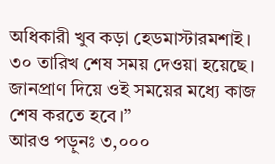অধিকারী খুব কড়া হেডমাস্টারমশাই। ৩০ তারিখ শেষ সময় দেওয়া হয়েছে। জানপ্রাণ দিয়ে ওই সময়ের মধ্যে কাজ শেষ করতে হবে।”
আরও পড়ুনঃ ৩,০০০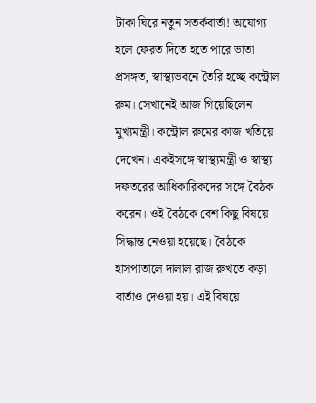টাকা ঘিরে নতুন সতর্কবার্তা! অযোগ্য হলে ফেরত দিতে হতে পারে ভাতা
প্রসঙ্গত, স্বাস্থ্যভবনে তৈরি হচ্ছে কন্ট্রোল রুম। সেখানেই আজ গিয়েছিলেন মুখ্যমন্ত্রী। কন্ট্রোল রুমের কাজ খতিয়ে দেখেন। একইসঙ্গে স্বাস্থ্যমন্ত্রী ও স্বাস্থ্য দফতরের আধিকারিকদের সঙ্গে বৈঠক করেন। ওই বৈঠকে বেশ কিছু বিষয়ে সিদ্ধান্ত নেওয়া হয়েছে। বৈঠকে হাসপাতালে দালাল রাজ রুখতে কড়া বার্তাও দেওয়া হয়। এই বিষয়ে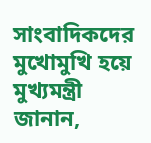সাংবাদিকদের মুখোমুখি হয়ে মুখ্যমন্ত্রী জানান,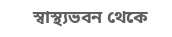স্বাস্থ্যভবন থেকে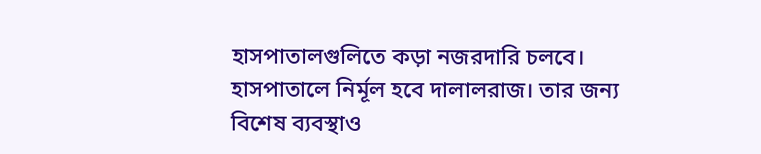হাসপাতালগুলিতে কড়া নজরদারি চলবে। হাসপাতালে নির্মূল হবে দালালরাজ। তার জন্য বিশেষ ব্যবস্থাও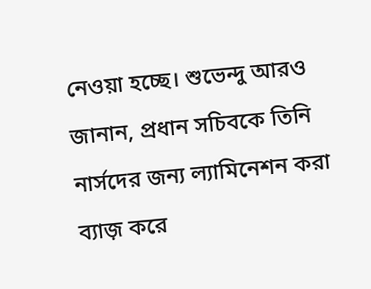নেওয়া হচ্ছে। শুভেন্দু আরও জানান, প্রধান সচিবকে তিনি নার্সদের জন্য ল্যামিনেশন করা ব্যাজ় করে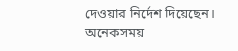দেওয়ার নির্দেশ দিয়েছেন। অনেকসময়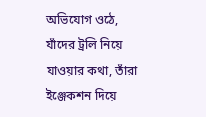অভিযোগ ওঠে, যাঁদের ট্রলি নিয়ে যাওয়ার কথা, তাঁরা ইঞ্জেকশন দিয়ে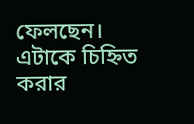ফেলছেন। এটাকে চিহ্নিত করার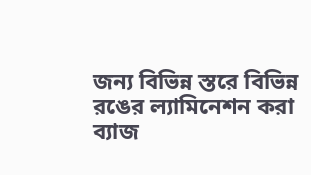জন্য বিভিন্ন স্তরে বিভিন্ন রঙের ল্যামিনেশন করা ব্যাজ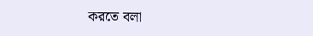করতে বলা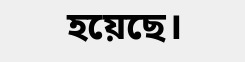হয়েছে।